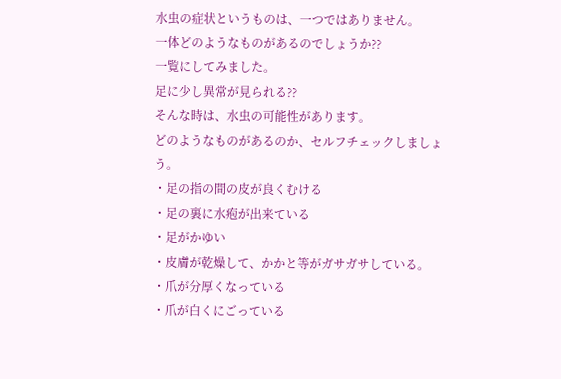水虫の症状というものは、一つではありません。
一体どのようなものがあるのでしょうか??
一覧にしてみました。
足に少し異常が見られる??
そんな時は、水虫の可能性があります。
どのようなものがあるのか、セルフチェックしましょう。
・足の指の間の皮が良くむける
・足の裏に水疱が出来ている
・足がかゆい
・皮膚が乾燥して、かかと等がガサガサしている。
・爪が分厚くなっている
・爪が白くにごっている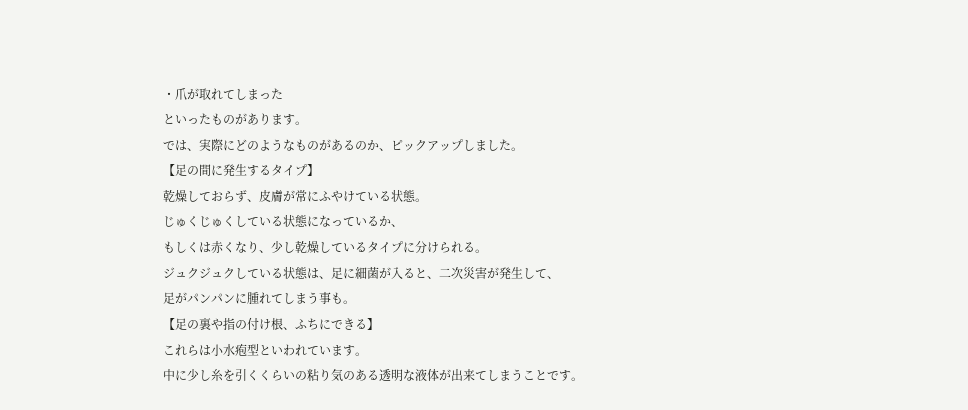・爪が取れてしまった
といったものがあります。
では、実際にどのようなものがあるのか、ピックアップしました。
【足の間に発生するタイプ】
乾燥しておらず、皮膚が常にふやけている状態。
じゅくじゅくしている状態になっているか、
もしくは赤くなり、少し乾燥しているタイプに分けられる。
ジュクジュクしている状態は、足に細菌が入ると、二次災害が発生して、
足がパンパンに腫れてしまう事も。
【足の裏や指の付け根、ふちにできる】
これらは小水疱型といわれています。
中に少し糸を引くくらいの粘り気のある透明な液体が出来てしまうことです。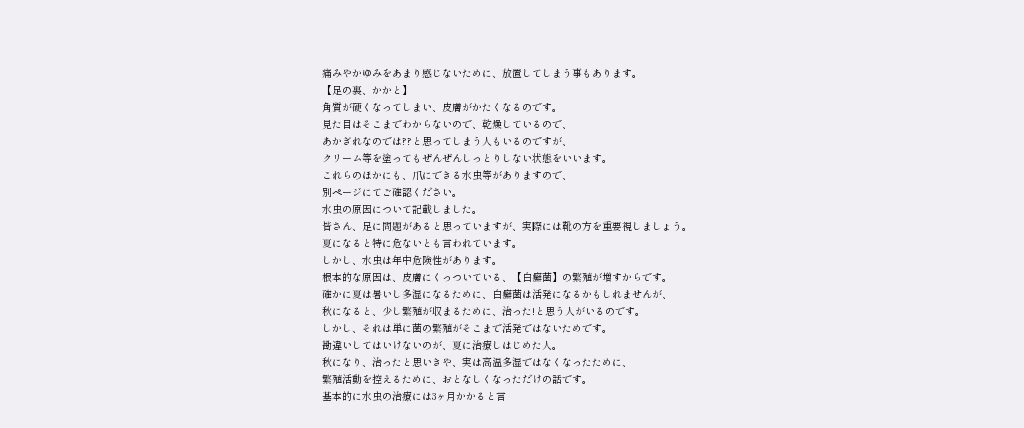痛みやかゆみをあまり感じないために、放置してしまう事もあります。
【足の裏、かかと】
角質が硬くなってしまい、皮膚がかたくなるのです。
見た目はそこまでわからないので、乾燥しているので、
あかぎれなのでは??と思ってしまう人もいるのですが、
クリーム等を塗ってもぜんぜんしっとりしない状態をいいます。
これらのほかにも、爪にできる水虫等がありますので、
別ページにてご確認ください。
水虫の原因について記載しました。
皆さん、足に問題があると思っていますが、実際には靴の方を重要視しましょう。
夏になると特に危ないとも言われています。
しかし、水虫は年中危険性があります。
根本的な原因は、皮膚にくっついている、【白癬菌】の繁殖が増すからです。
確かに夏は暑いし多湿になるために、白癬菌は活発になるかもしれませんが、
秋になると、少し繁殖が収まるために、治った!と思う人がいるのです。
しかし、それは単に菌の繁殖がそこまで活発ではないためです。
勘違いしてはいけないのが、夏に治療しはじめた人。
秋になり、治ったと思いきや、実は高温多湿ではなくなったために、
繁殖活動を控えるために、おとなしくなっただけの話です。
基本的に水虫の治療には3ヶ月かかると言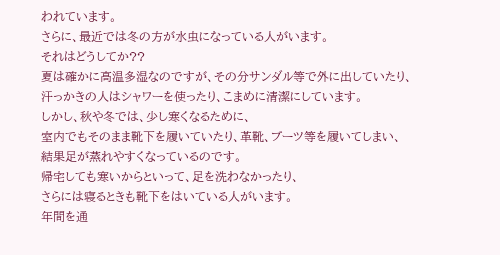われています。
さらに、最近では冬の方が水虫になっている人がいます。
それはどうしてか??
夏は確かに高温多湿なのですが、その分サンダル等で外に出していたり、
汗っかきの人はシャワーを使ったり、こまめに清潔にしています。
しかし、秋や冬では、少し寒くなるために、
室内でもそのまま靴下を履いていたり、革靴、ブーツ等を履いてしまい、
結果足が蒸れやすくなっているのです。
帰宅しても寒いからといって、足を洗わなかったり、
さらには寝るときも靴下をはいている人がいます。
年間を通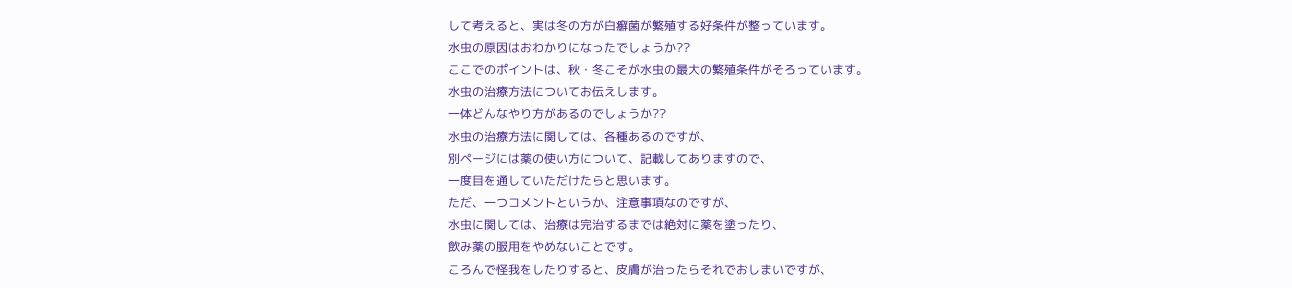して考えると、実は冬の方が白癬菌が繁殖する好条件が整っています。
水虫の原因はおわかりになったでしょうか??
ここでのポイントは、秋・冬こそが水虫の最大の繁殖条件がそろっています。
水虫の治療方法についてお伝えします。
一体どんなやり方があるのでしょうか??
水虫の治療方法に関しては、各種あるのですが、
別ページには薬の使い方について、記載してありますので、
一度目を通していただけたらと思います。
ただ、一つコメントというか、注意事項なのですが、
水虫に関しては、治療は完治するまでは絶対に薬を塗ったり、
飲み薬の服用をやめないことです。
ころんで怪我をしたりすると、皮膚が治ったらそれでおしまいですが、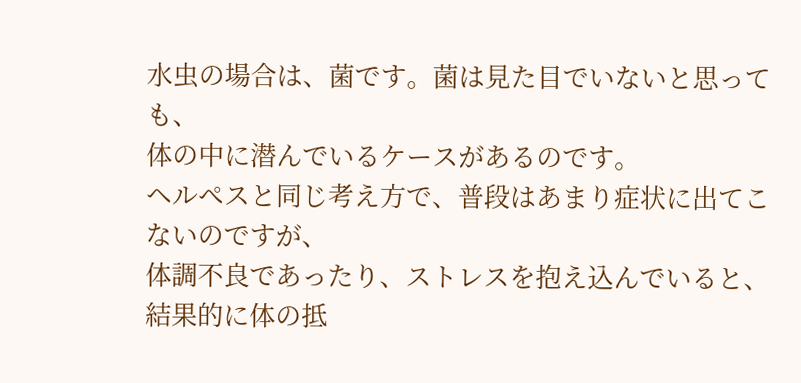水虫の場合は、菌です。菌は見た目でいないと思っても、
体の中に潜んでいるケースがあるのです。
ヘルペスと同じ考え方で、普段はあまり症状に出てこないのですが、
体調不良であったり、ストレスを抱え込んでいると、
結果的に体の抵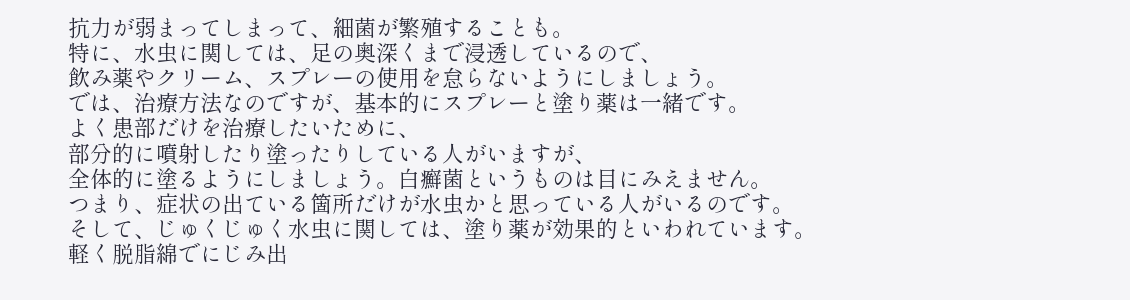抗力が弱まってしまって、細菌が繁殖することも。
特に、水虫に関しては、足の奥深くまで浸透しているので、
飲み薬やクリーム、スプレーの使用を怠らないようにしましょう。
では、治療方法なのですが、基本的にスプレーと塗り薬は一緒です。
よく患部だけを治療したいために、
部分的に噴射したり塗ったりしている人がいますが、
全体的に塗るようにしましょう。白癬菌というものは目にみえません。
つまり、症状の出ている箇所だけが水虫かと思っている人がいるのです。
そして、じゅくじゅく水虫に関しては、塗り薬が効果的といわれています。
軽く脱脂綿でにじみ出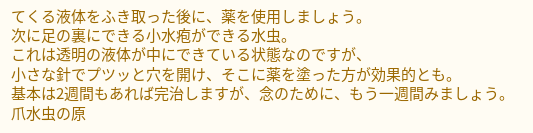てくる液体をふき取った後に、薬を使用しましょう。
次に足の裏にできる小水疱ができる水虫。
これは透明の液体が中にできている状態なのですが、
小さな針でプツッと穴を開け、そこに薬を塗った方が効果的とも。
基本は2週間もあれば完治しますが、念のために、もう一週間みましょう。
爪水虫の原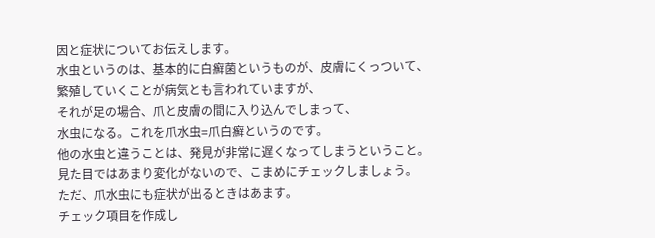因と症状についてお伝えします。
水虫というのは、基本的に白癬菌というものが、皮膚にくっついて、
繁殖していくことが病気とも言われていますが、
それが足の場合、爪と皮膚の間に入り込んでしまって、
水虫になる。これを爪水虫=爪白癬というのです。
他の水虫と違うことは、発見が非常に遅くなってしまうということ。
見た目ではあまり変化がないので、こまめにチェックしましょう。
ただ、爪水虫にも症状が出るときはあます。
チェック項目を作成し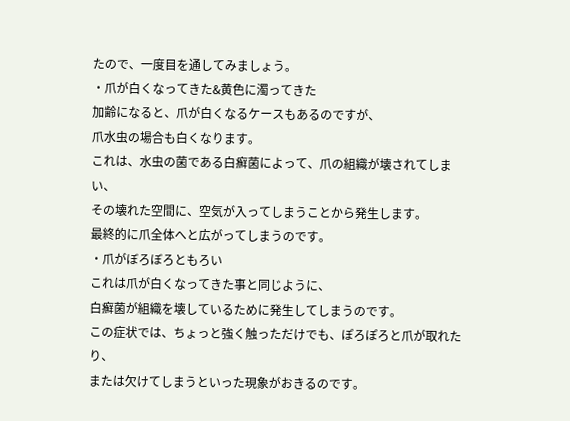たので、一度目を通してみましょう。
・爪が白くなってきた&黄色に濁ってきた
加齢になると、爪が白くなるケースもあるのですが、
爪水虫の場合も白くなります。
これは、水虫の菌である白癬菌によって、爪の組織が壊されてしまい、
その壊れた空間に、空気が入ってしまうことから発生します。
最終的に爪全体へと広がってしまうのです。
・爪がぼろぼろともろい
これは爪が白くなってきた事と同じように、
白癬菌が組織を壊しているために発生してしまうのです。
この症状では、ちょっと強く触っただけでも、ぽろぽろと爪が取れたり、
または欠けてしまうといった現象がおきるのです。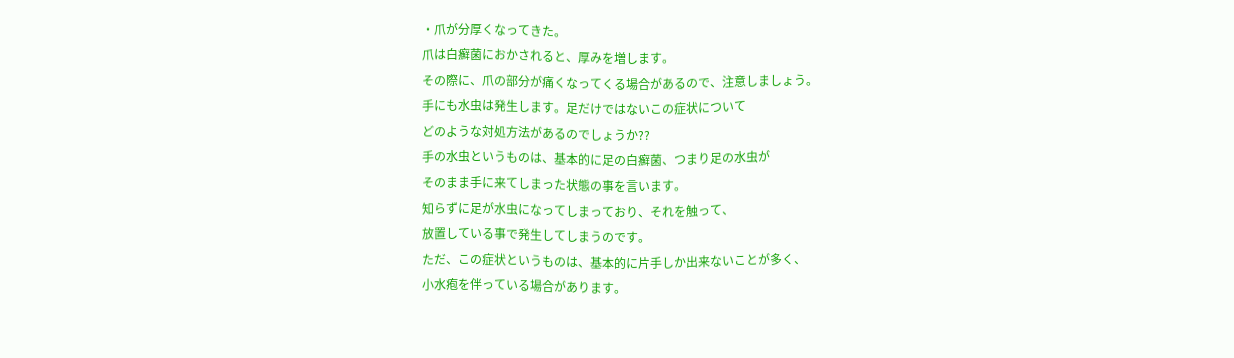・爪が分厚くなってきた。
爪は白癬菌におかされると、厚みを増します。
その際に、爪の部分が痛くなってくる場合があるので、注意しましょう。
手にも水虫は発生します。足だけではないこの症状について
どのような対処方法があるのでしょうか??
手の水虫というものは、基本的に足の白癬菌、つまり足の水虫が
そのまま手に来てしまった状態の事を言います。
知らずに足が水虫になってしまっており、それを触って、
放置している事で発生してしまうのです。
ただ、この症状というものは、基本的に片手しか出来ないことが多く、
小水疱を伴っている場合があります。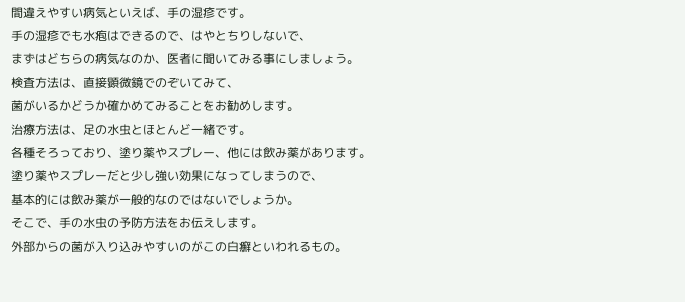間違えやすい病気といえば、手の湿疹です。
手の湿疹でも水疱はできるので、はやとちりしないで、
まずはどちらの病気なのか、医者に聞いてみる事にしましょう。
検査方法は、直接顕微鏡でのぞいてみて、
菌がいるかどうか確かめてみることをお勧めします。
治療方法は、足の水虫とほとんど一緒です。
各種そろっており、塗り薬やスプレー、他には飲み薬があります。
塗り薬やスプレーだと少し強い効果になってしまうので、
基本的には飲み薬が一般的なのではないでしょうか。
そこで、手の水虫の予防方法をお伝えします。
外部からの菌が入り込みやすいのがこの白癬といわれるもの。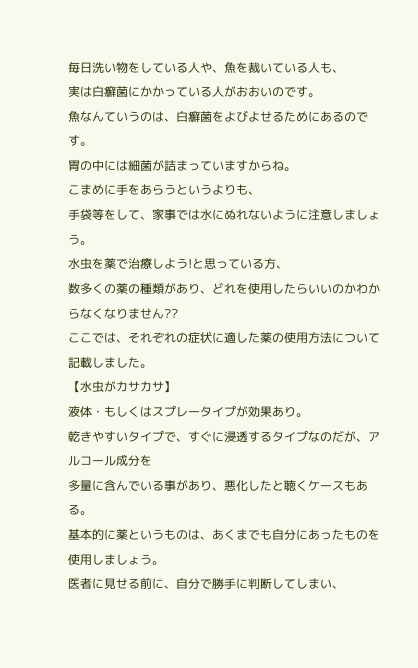毎日洗い物をしている人や、魚を裁いている人も、
実は白癬菌にかかっている人がおおいのです。
魚なんていうのは、白癬菌をよびよせるためにあるのです。
胃の中には細菌が詰まっていますからね。
こまめに手をあらうというよりも、
手袋等をして、家事では水にぬれないように注意しましょう。
水虫を薬で治療しよう!と思っている方、
数多くの薬の種類があり、どれを使用したらいいのかわからなくなりません??
ここでは、それぞれの症状に適した薬の使用方法について記載しました。
【水虫がカサカサ】
液体・もしくはスプレータイプが効果あり。
乾きやすいタイプで、すぐに浸透するタイプなのだが、アルコール成分を
多量に含んでいる事があり、悪化したと聴くケースもある。
基本的に薬というものは、あくまでも自分にあったものを使用しましょう。
医者に見せる前に、自分で勝手に判断してしまい、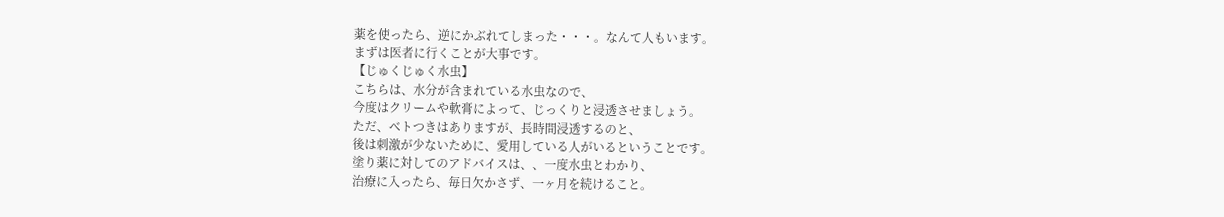薬を使ったら、逆にかぶれてしまった・・・。なんて人もいます。
まずは医者に行くことが大事です。
【じゅくじゅく水虫】
こちらは、水分が含まれている水虫なので、
今度はクリームや軟膏によって、じっくりと浸透させましょう。
ただ、ベトつきはありますが、長時間浸透するのと、
後は刺激が少ないために、愛用している人がいるということです。
塗り薬に対してのアドバイスは、、一度水虫とわかり、
治療に入ったら、毎日欠かさず、一ヶ月を続けること。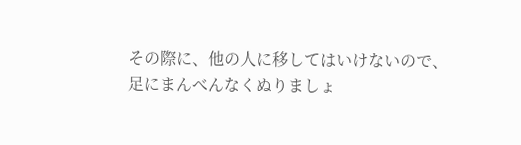その際に、他の人に移してはいけないので、
足にまんべんなくぬりましょ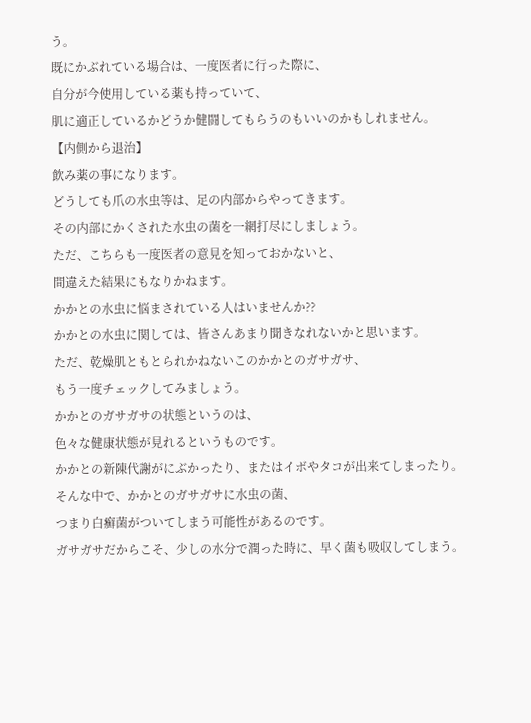う。
既にかぶれている場合は、一度医者に行った際に、
自分が今使用している薬も持っていて、
肌に適正しているかどうか健闘してもらうのもいいのかもしれません。
【内側から退治】
飲み薬の事になります。
どうしても爪の水虫等は、足の内部からやってきます。
その内部にかくされた水虫の菌を一網打尽にしましょう。
ただ、こちらも一度医者の意見を知っておかないと、
間違えた結果にもなりかねます。
かかとの水虫に悩まされている人はいませんか??
かかとの水虫に関しては、皆さんあまり聞きなれないかと思います。
ただ、乾燥肌ともとられかねないこのかかとのガサガサ、
もう一度チェックしてみましょう。
かかとのガサガサの状態というのは、
色々な健康状態が見れるというものです。
かかとの新陳代謝がにぶかったり、またはイボやタコが出来てしまったり。
そんな中で、かかとのガサガサに水虫の菌、
つまり白癬菌がついてしまう可能性があるのです。
ガサガサだからこそ、少しの水分で潤った時に、早く菌も吸収してしまう。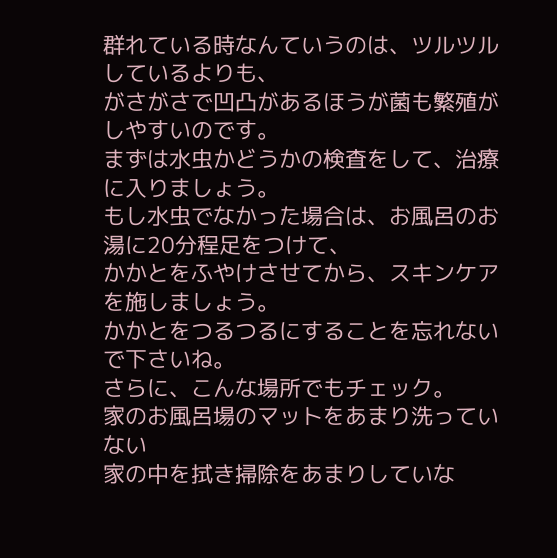群れている時なんていうのは、ツルツルしているよりも、
がさがさで凹凸があるほうが菌も繁殖がしやすいのです。
まずは水虫かどうかの検査をして、治療に入りましょう。
もし水虫でなかった場合は、お風呂のお湯に20分程足をつけて、
かかとをふやけさせてから、スキンケアを施しましょう。
かかとをつるつるにすることを忘れないで下さいね。
さらに、こんな場所でもチェック。
家のお風呂場のマットをあまり洗っていない
家の中を拭き掃除をあまりしていな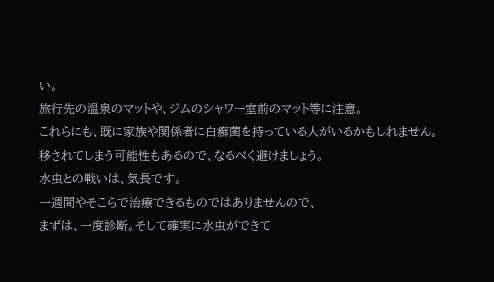い。
旅行先の温泉のマットや、ジムのシャワー室前のマット等に注意。
これらにも、既に家族や関係者に白癬菌を持っている人がいるかもしれません。
移されてしまう可能性もあるので、なるべく避けましょう。
水虫との戦いは、気長です。
一週間やそこらで治療できるものではありませんので、
まずは、一度診断。そして確実に水虫ができて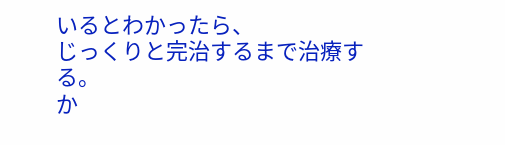いるとわかったら、
じっくりと完治するまで治療する。
か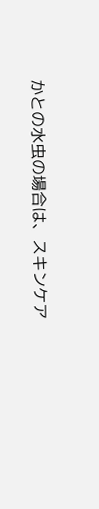かとの水虫の場合は、スキンケア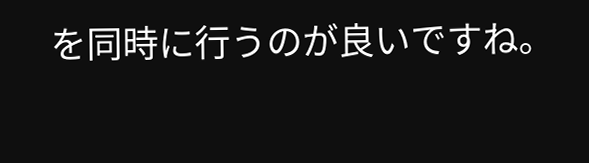を同時に行うのが良いですね。